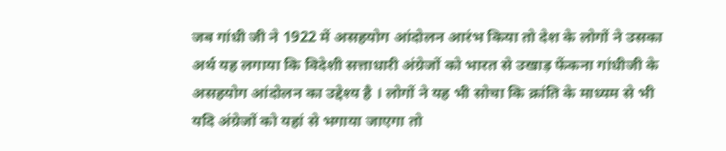जब गांधी जी ने 1922 में असहयोग आंदोलन आरंभ किया तो देश के लोगों ने उसका अर्थ यह लगाया कि विदेशी सत्ताधारी अंग्रेजों को भारत से उखाड़ फेंकना गांधीजी के असहयोग आंदोलन का उद्देश्य है । लोगों ने यह भी सोचा कि क्रांति के माध्यम से भी यदि अंग्रेजों को यहां से भगाया जाएगा तो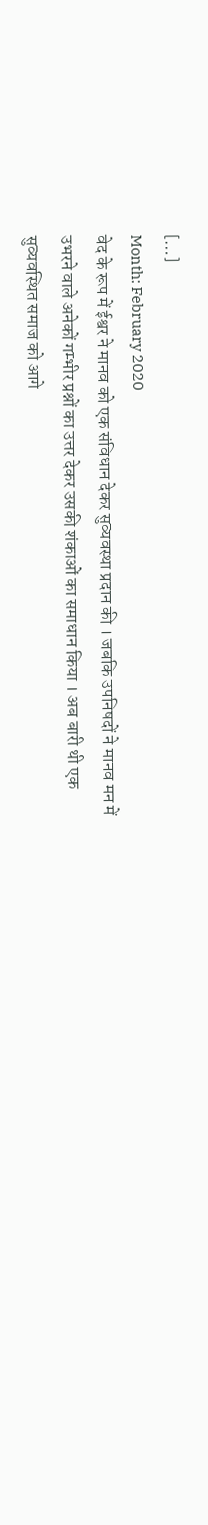[…]
Month: February 2020
वेद के रूप में ईश्वर ने मानव को एक संविधान देकर सुव्यवस्था प्रदान की । जबकि उपनिषदों ने मानव मन में उभरने वाले अनेकों गम्भीर प्रश्नों का उत्तर देकर उसकी शंकाओं का समाधान किया । अब बारी थी एक सुव्यवस्थित समाज को आगे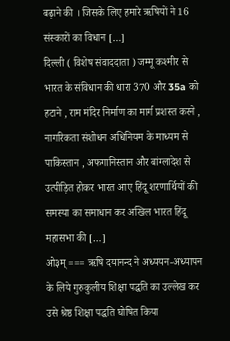बढ़ाने की । जिसके लिए हमारे ऋषियों ने 16 संस्कारों का विधान […]
दिल्ली ( विशेष संवाददाता ) जम्मू कश्मीर से भारत के संविधान की धारा 370 और 35a को हटाने , राम मंदिर निर्माण का मार्ग प्रशस्त करने , नागरिकता संशोधन अधिनियम के माध्यम से पाकिस्तान , अफगानिस्तान और बांग्लादेश से उत्पीड़ित होकर भारत आए हिंदू शरणार्थियों की समस्या का समाधान कर अखिल भारत हिंदू महासभा की […]
ओ३म् === ऋषि दयानन्द ने अध्ययन-अध्यापन के लिये गुरुकुलीय शिक्षा पद्धति का उल्लेख कर उसे श्रेष्ठ शिक्षा पद्धति घोषित किया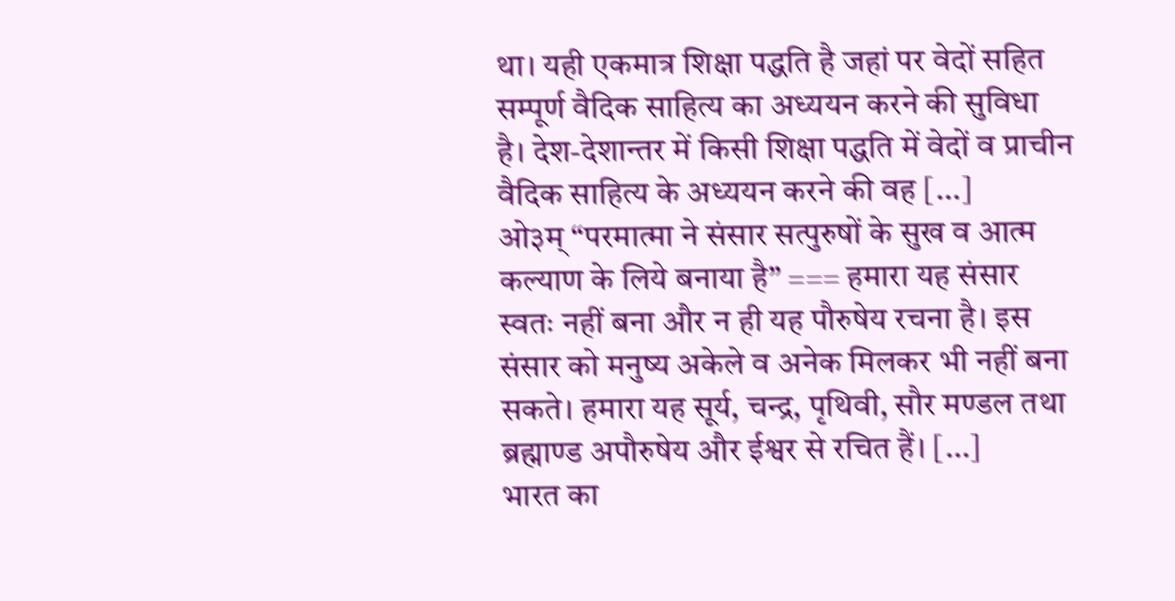था। यही एकमात्र शिक्षा पद्धति है जहां पर वेदों सहित सम्पूर्ण वैदिक साहित्य का अध्ययन करने की सुविधा है। देश-देशान्तर में किसी शिक्षा पद्धति में वेदों व प्राचीन वैदिक साहित्य के अध्ययन करने की वह […]
ओ३म् “परमात्मा ने संसार सत्पुरुषों के सुख व आत्म कल्याण के लिये बनाया है” === हमारा यह संसार स्वतः नहीं बना और न ही यह पौरुषेय रचना है। इस संसार को मनुष्य अकेले व अनेक मिलकर भी नहीं बना सकते। हमारा यह सूर्य, चन्द्र, पृथिवी, सौर मण्डल तथा ब्रह्माण्ड अपौरुषेय और ईश्वर से रचित हैं। […]
भारत का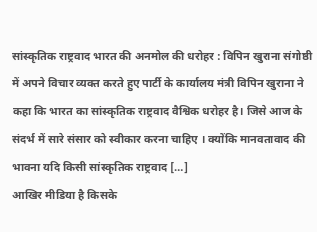सांस्कृतिक राष्ट्रवाद भारत की अनमोल की धरोहर : विपिन खुराना संगोष्ठी में अपने विचार व्यक्त करते हुए पार्टी के कार्यालय मंत्री विपिन खुराना ने कहा कि भारत का सांस्कृतिक राष्ट्रवाद वैश्विक धरोहर है। जिसे आज के संदर्भ में सारे संसार को स्वीकार करना चाहिए । क्योंकि मानवतावाद की भावना यदि किसी सांस्कृतिक राष्ट्रवाद […]
आखिर मीडिया है किसके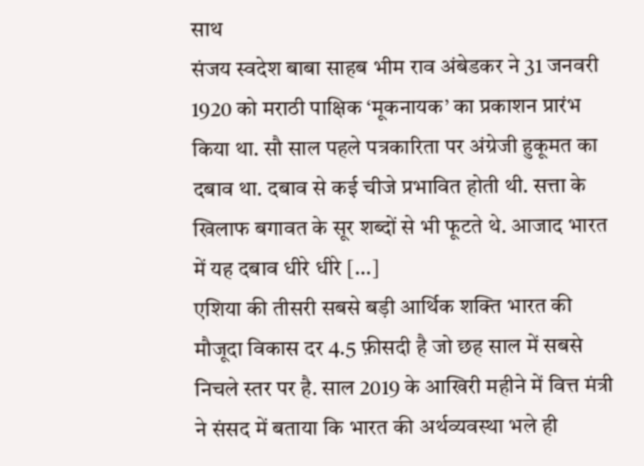साथ
संजय स्वदेश बाबा साहब भीम राव अंबेडकर ने 31 जनवरी 1920 को मराठी पाक्षिक ‘मूकनायक’ का प्रकाशन प्रारंभ किया था. सौ साल पहले पत्रकारिता पर अंग्रेजी हुकूमत का दबाव था. दबाव से कई चीजे प्रभावित होती थी. सत्ता के खिलाफ बगावत के सूर शब्दों से भी फूटते थे. आजाद भारत में यह दबाव धीरे धीरे […]
एशिया की तीसरी सबसे बड़ी आर्थिक शक्ति भारत की मौजूदा विकास दर 4.5 फ़ीसदी है जो छह साल में सबसे निचले स्तर पर है. साल 2019 के आखिरी महीने में वित्त मंत्री ने संसद में बताया कि भारत की अर्थव्यवस्था भले ही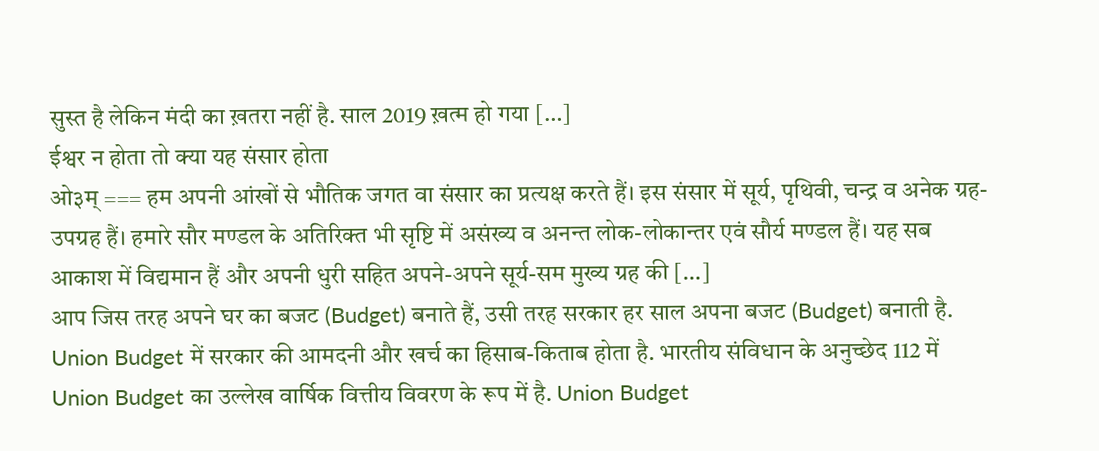सुस्त है लेकिन मंदी का ख़तरा नहीं है. साल 2019 ख़त्म हो गया […]
ईश्वर न होता तो क्या यह संसार होता
ओ३म् === हम अपनी आंखों से भौतिक जगत वा संसार का प्रत्यक्ष करते हैं। इस संसार में सूर्य, पृथिवी, चन्द्र व अनेक ग्रह-उपग्रह हैं। हमारे सौर मण्डल के अतिरिक्त भी सृष्टि में असंख्य व अनन्त लोक-लोकान्तर एवं सौर्य मण्डल हैं। यह सब आकाश में विद्यमान हैं और अपनी धुरी सहित अपने-अपने सूर्य-सम मुख्य ग्रह की […]
आप जिस तरह अपने घर का बजट (Budget) बनाते हैं, उसी तरह सरकार हर साल अपना बजट (Budget) बनाती है. Union Budget में सरकार की आमदनी और खर्च का हिसाब-किताब होता है. भारतीय संविधान के अनुच्छेद 112 में Union Budget का उल्लेख वार्षिक वित्तीय विवरण के रूप में है. Union Budget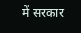में सरकार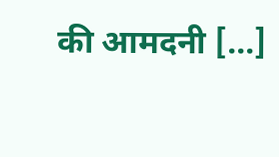की आमदनी […]